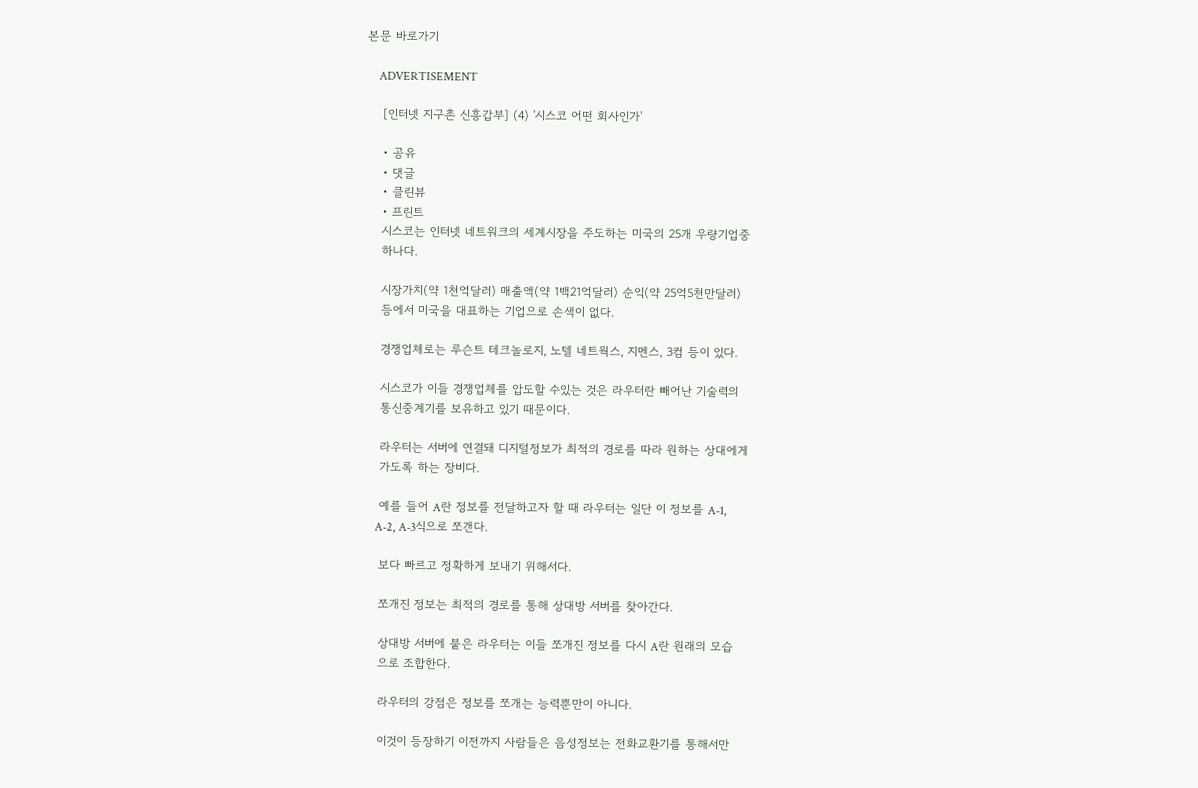본문 바로가기

    ADVERTISEMENT

    [인터넷 지구촌 신흥갑부] (4) '시스코 어떤 회사인가'

    • 공유
    • 댓글
    • 클린뷰
    • 프린트
    시스코는 인터넷 네트워크의 세계시장을 주도하는 미국의 25개 우량기업중
    하나다.

    시장가치(약 1천억달러) 매출액(약 1백21억달러) 순익(약 25억5천만달러)
    등에서 미국을 대표하는 기업으로 손색이 없다.

    경쟁업체로는 루슨트 테크놀로지, 노텔 네트웍스, 지멘스, 3컴 등이 있다.

    시스코가 이들 경쟁업체를 압도할 수있는 것은 라우터란 빼어난 기술력의
    통신중계기를 보유하고 있기 때문이다.

    라우터는 서버에 연결돼 디지털정보가 최적의 경로를 따라 원하는 상대에게
    가도록 하는 장비다.

    예를 들어 A란 정보를 전달하고자 할 때 라우터는 일단 이 정보를 A-1,
    A-2, A-3식으로 쪼갠다.

    보다 빠르고 정확하게 보내기 위해서다.

    쪼개진 정보는 최적의 경로를 통해 상대방 서버를 찾아간다.

    상대방 서버에 붙은 라우터는 이들 쪼개진 정보를 다시 A란 원래의 모습
    으로 조합한다.

    라우터의 강점은 정보를 쪼개는 능력뿐만이 아니다.

    이것이 등장하기 이전까지 사람들은 음성정보는 전화교환기를 통해서만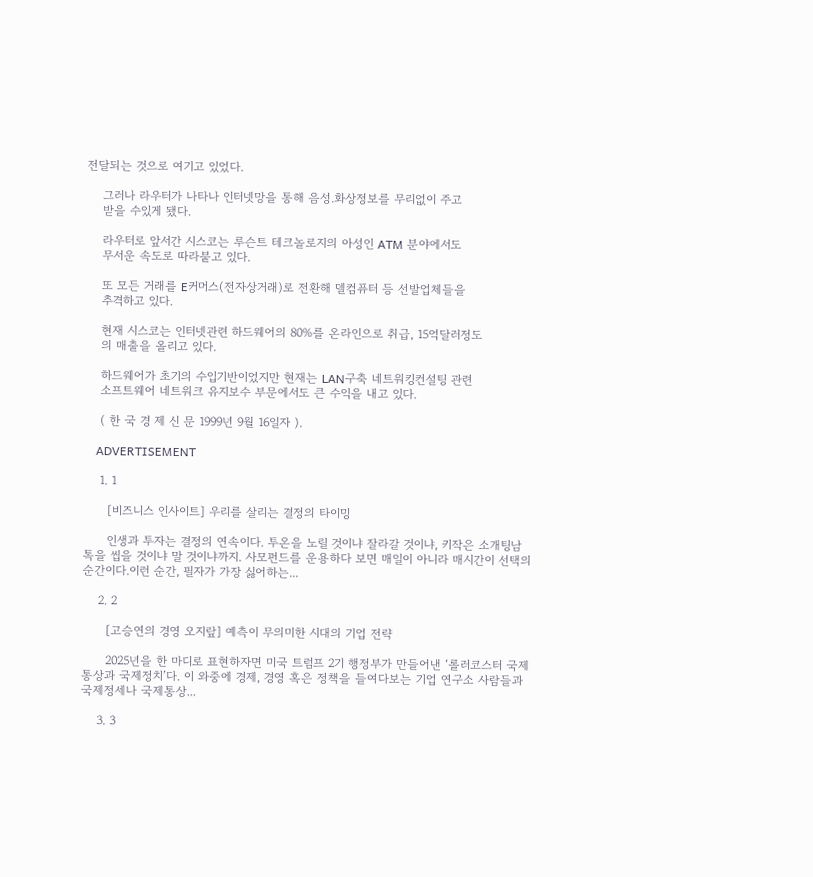전달되는 것으로 여기고 있었다.

    그러나 라우터가 나타나 인터넷망을 통해 음성.화상정보를 무리없이 주고
    받을 수있게 됐다.

    라우터로 앞서간 시스코는 루슨트 테크놀로지의 아성인 ATM 분야에서도
    무서운 속도로 따라붙고 있다.

    또 모든 거래를 E커머스(전자상거래)로 전환해 델컴퓨터 등 선발업체들을
    추격하고 있다.

    현재 시스코는 인터넷관련 하드웨어의 80%를 온라인으로 취급, 15억달러정도
    의 매출을 올리고 있다.

    하드웨어가 초기의 수입기반이었지만 현재는 LAN구축 네트워킹컨설팅 관련
    소프트웨어 네트워크 유지보수 부문에서도 큰 수익을 내고 있다.

    ( 한 국 경 제 신 문 1999년 9월 16일자 ).

    ADVERTISEMENT

    1. 1

      [비즈니스 인사이트] 우리를 살리는 결정의 타이밍

      인생과 투자는 결정의 연속이다. 투온을 노릴 것이냐 잘라갈 것이냐, 키작은 소개팅남 톡을 씹을 것이냐 말 것이냐까지. 사모펀드를 운용하다 보면 매일이 아니라 매시간이 선택의 순간이다.이런 순간, 필자가 가장 싫어하는...

    2. 2

      [고승연의 경영 오지랖] 예측이 무의미한 시대의 기업 전략

      2025년을 한 마디로 표현하자면 미국 트럼프 2기 행정부가 만들어낸 ‘롤러코스터 국제통상과 국제정치’다. 이 와중에 경제, 경영 혹은 정책을 들여다보는 기업 연구소 사람들과 국제정세나 국제통상...

    3. 3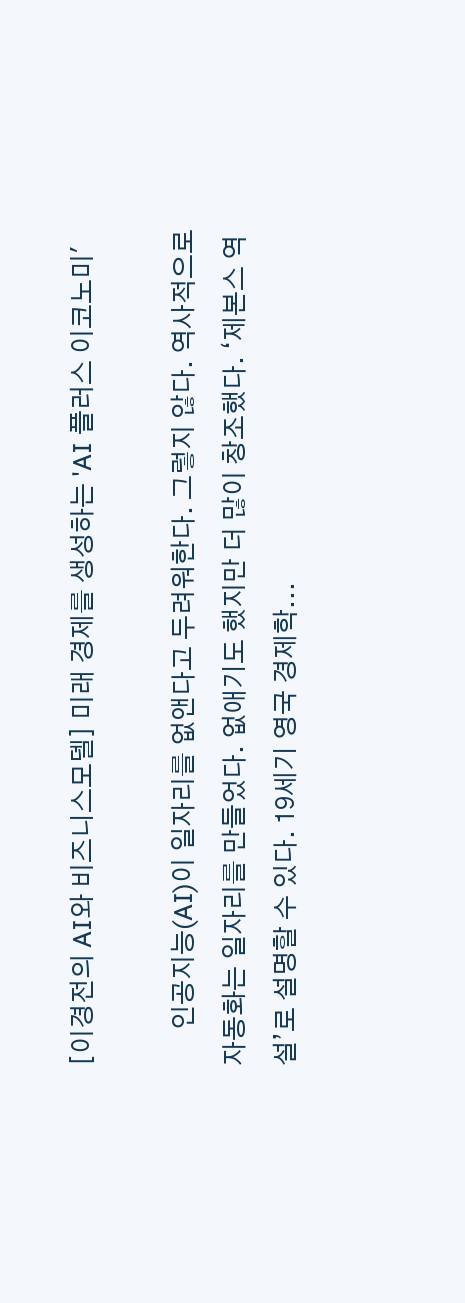[이경전의 AI와 비즈니스모델] 미래 경제를 생성하는 'AI 플러스 이코노미'

      인공지능(AI)이 일자리를 없앤다고 두려워한다. 그렇지 않다. 역사적으로 자동화는 일자리를 만들었다. 없애기도 했지만 더 많이 창조했다. ‘제본스 역설’로 설명할 수 있다. 19세기 영국 경제학...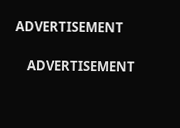ADVERTISEMENT

    ADVERTISEMENT